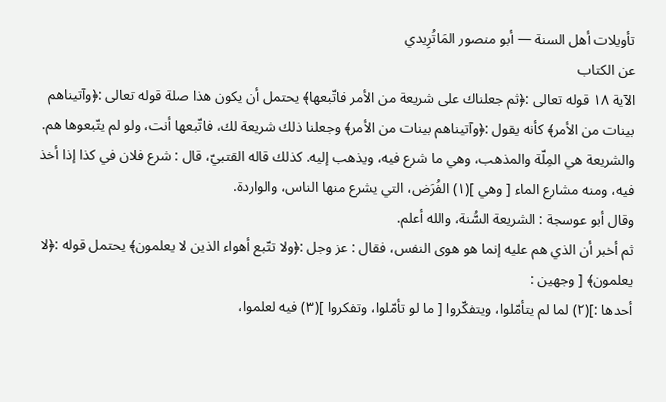تأويلات أهل السنة — أبو منصور المَاتُرِيدي
عن الكتاب
الآية ١٨ قوله تعالى :﴿ثم جعلناك على شريعة من الأمر فاتّبعها﴾ يحتمل أن يكون هذا صلة قوله تعالى :﴿وآتيناهم بينات من الأمر﴾ كأنه يقول :﴿وآتيناهم بينات من الأمر﴾ وجعلنا ذلك شريعة لك، فاتّبعها أنت، ولو لم يتّبعوها هم.
والشريعة هي المِلّة والمذهب، وهي ما شرع فيه، ويذهب إليه. كذلك قاله القتبيّ، قال : شرع فلان في كذا إذا أخذ فيه، ومنه مشارع الماء [ وهي ](١) الفُرَض، التي يشرع منها الناس، والواردة.
وقال أبو عوسجة : الشريعة السُّنة، والله أعلم.
ثم أخبر أن الذي هم عليه إنما هو هوى النفس، فقال : عز وجل :﴿ولا تتّبع أهواء الذين لا يعلمون﴾ يحتمل قوله :﴿لا يعلمون﴾ [ وجهين :
أحدها :](٢) لما لم يتأمّلوا، ويتفكّروا [ ما لو تأمّلوا، وتفكروا ](٣) فيه لعلموا،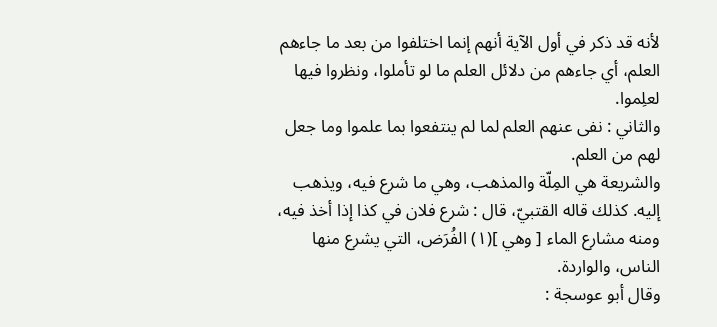لأنه قد ذكر في أول الآية أنهم إنما اختلفوا من بعد ما جاءهم العلم، أي جاءهم من دلائل العلم ما لو تأملوا، ونظروا فيها لعلِموا.
والثاني : نفى عنهم العلم لما لم ينتفعوا بما علموا وما جعل لهم من العلم.
والشريعة هي المِلّة والمذهب، وهي ما شرع فيه، ويذهب إليه. كذلك قاله القتبيّ، قال : شرع فلان في كذا إذا أخذ فيه، ومنه مشارع الماء [ وهي ](١) الفُرَض، التي يشرع منها الناس، والواردة.
وقال أبو عوسجة :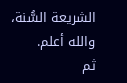الشريعة السُّنة، والله أعلم.
ثم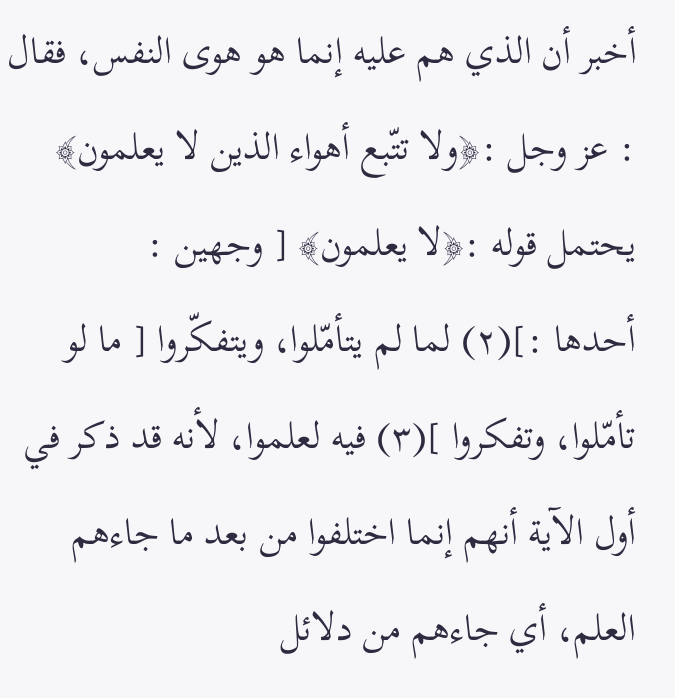أخبر أن الذي هم عليه إنما هو هوى النفس، فقال : عز وجل :﴿ولا تتّبع أهواء الذين لا يعلمون﴾ يحتمل قوله :﴿لا يعلمون﴾ [ وجهين :
أحدها :](٢) لما لم يتأمّلوا، ويتفكّروا [ ما لو تأمّلوا، وتفكروا ](٣) فيه لعلموا، لأنه قد ذكر في أول الآية أنهم إنما اختلفوا من بعد ما جاءهم العلم، أي جاءهم من دلائل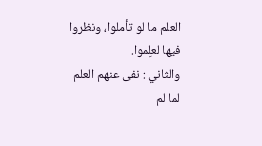العلم ما لو تأملوا، ونظروا فيها لعلِموا.
والثاني : نفى عنهم العلم لما لم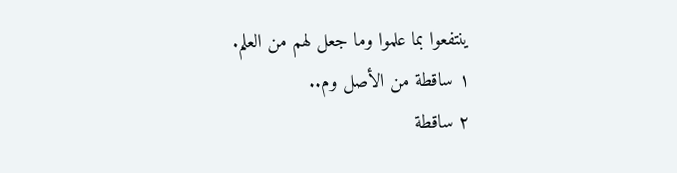ينتفعوا بما علموا وما جعل لهم من العلم.
١ ساقطة من الأصل وم..
٢ ساقطة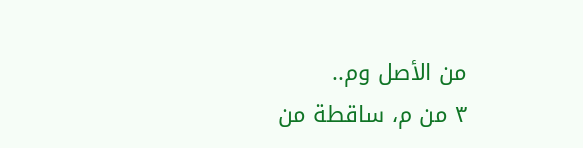من الأصل وم..
٣ من م، ساقطة من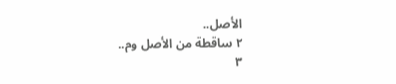الأصل..
٢ ساقطة من الأصل وم..
٣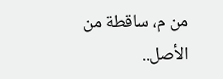من م، ساقطة من الأصل..